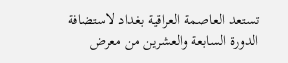تستعد العاصمة العراقية بغداد لاستضافة الدورة السابعة والعشرين من معرض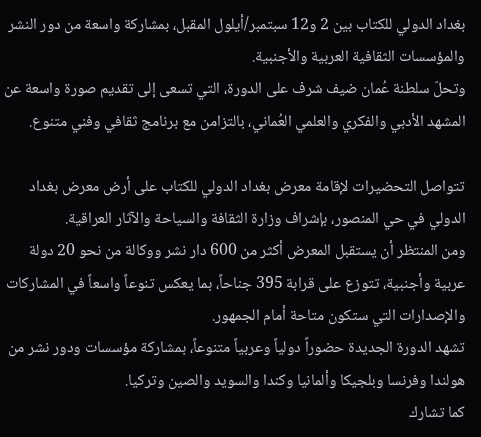بغداد الدولي للكتاب بين 2 و12 سبتمبر/أيلول المقبل، بمشاركة واسعة من دور النشر والمؤسسات الثقافية العربية والأجنبية.
وتحلّ سلطنة عُمان ضيف شرف على الدورة، التي تسعى إلى تقديم صورة واسعة عن المشهد الأدبي والفكري والعلمي العُماني، بالتزامن مع برنامج ثقافي وفني متنوع.

تتواصل التحضيرات لإقامة معرض بغداد الدولي للكتاب على أرض معرض بغداد الدولي في حي المنصور، بإشراف وزارة الثقافة والسياحة والآثار العراقية.
ومن المنتظر أن يستقبل المعرض أكثر من 600 دار نشر ووكالة من نحو 20 دولة عربية وأجنبية، تتوزع على قرابة 395 جناحاً، بما يعكس تنوعاً واسعاً في المشاركات والإصدارات التي ستكون متاحة أمام الجمهور.
تشهد الدورة الجديدة حضوراً دولياً وعربياً متنوعاً، بمشاركة مؤسسات ودور نشر من هولندا وفرنسا وبلجيكا وألمانيا وكندا والسويد والصين وتركيا.
كما تشارك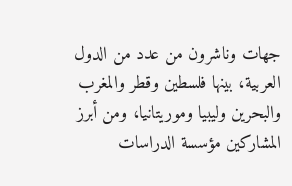جهات وناشرون من عدد من الدول العربية، بينها فلسطين وقطر والمغرب والبحرين وليبيا وموريتانيا، ومن أبرز المشاركين مؤسسة الدراسات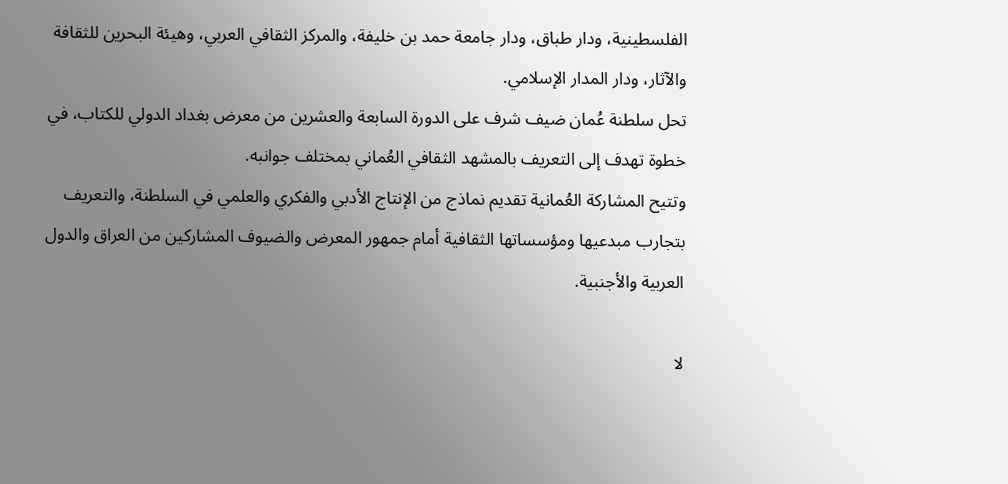الفلسطينية، ودار طباق، ودار جامعة حمد بن خليفة، والمركز الثقافي العربي، وهيئة البحرين للثقافة والآثار، ودار المدار الإسلامي.
تحل سلطنة عُمان ضيف شرف على الدورة السابعة والعشرين من معرض بغداد الدولي للكتاب، في خطوة تهدف إلى التعريف بالمشهد الثقافي العُماني بمختلف جوانبه.
وتتيح المشاركة العُمانية تقديم نماذج من الإنتاج الأدبي والفكري والعلمي في السلطنة، والتعريف بتجارب مبدعيها ومؤسساتها الثقافية أمام جمهور المعرض والضيوف المشاركين من العراق والدول العربية والأجنبية.

لا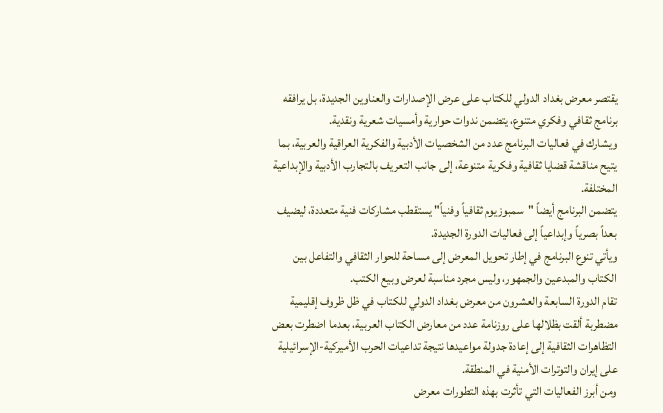يقتصر معرض بغداد الدولي للكتاب على عرض الإصدارات والعناوين الجديدة، بل يرافقه برنامج ثقافي وفكري متنوع، يتضمن ندوات حوارية وأمسيات شعرية ونقدية.
ويشارك في فعاليات البرنامج عدد من الشخصيات الأدبية والفكرية العراقية والعربية، بما يتيح مناقشة قضايا ثقافية وفكرية متنوعة، إلى جانب التعريف بالتجارب الأدبية والإبداعية المختلفة.
يتضمن البرنامج أيضاً "سمبوزيوم ثقافياً وفنياً" يستقطب مشاركات فنية متعددة، ليضيف بعداً بصرياً وإبداعياً إلى فعاليات الدورة الجديدة.
ويأتي تنوع البرنامج في إطار تحويل المعرض إلى مساحة للحوار الثقافي والتفاعل بين الكتاب والمبدعين والجمهور، وليس مجرد مناسبة لعرض وبيع الكتب.
تقام الدورة السابعة والعشرون من معرض بغداد الدولي للكتاب في ظل ظروف إقليمية مضطربة ألقت بظلالها على روزنامة عدد من معارض الكتاب العربية، بعدما اضطرت بعض التظاهرات الثقافية إلى إعادة جدولة مواعيدها نتيجة تداعيات الحرب الأميركية-الإسرائيلية على إيران والتوترات الأمنية في المنطقة.
ومن أبرز الفعاليات التي تأثرت بهذه التطورات معرض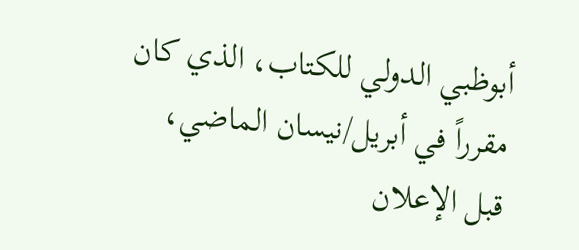أبوظبي الدولي للكتاب، الذي كان مقرراً في أبريل/نيسان الماضي، قبل الإعلان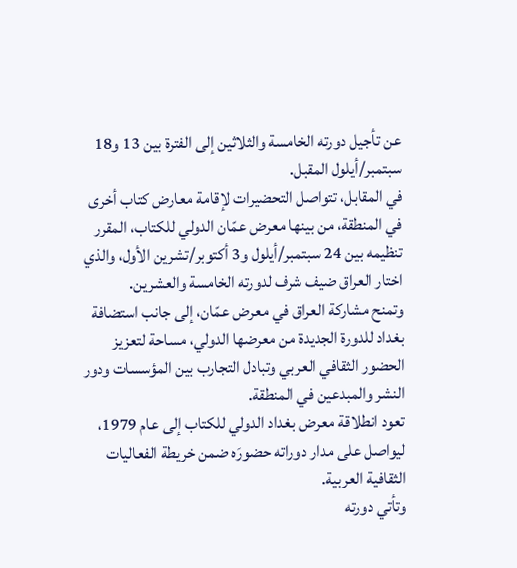عن تأجيل دورته الخامسة والثلاثين إلى الفترة بين 13 و18 سبتمبر/أيلول المقبل.
في المقابل، تتواصل التحضيرات لإقامة معارض كتاب أخرى في المنطقة، من بينها معرض عمّان الدولي للكتاب، المقرر تنظيمه بين 24 سبتمبر/أيلول و3 أكتوبر/تشرين الأول، والذي اختار العراق ضيف شرف لدورته الخامسة والعشرين.
وتمنح مشاركة العراق في معرض عمّان، إلى جانب استضافة بغداد للدورة الجديدة من معرضها الدولي، مساحة لتعزيز الحضور الثقافي العربي وتبادل التجارب بين المؤسسات ودور النشر والمبدعين في المنطقة.
تعود انطلاقة معرض بغداد الدولي للكتاب إلى عام 1979، ليواصل على مدار دوراته حضورَه ضمن خريطة الفعاليات الثقافية العربية.
وتأتي دورته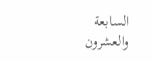السابعة والعشرون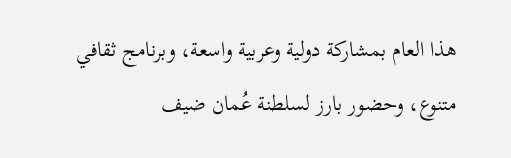هذا العام بمشاركة دولية وعربية واسعة، وبرنامج ثقافي متنوع، وحضور بارز لسلطنة عُمان ضيف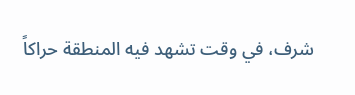شرف، في وقت تشهد فيه المنطقة حراكاً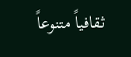ثقافياً متنوعاً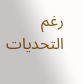رغم التحديات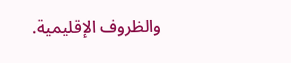والظروف الإقليمية.